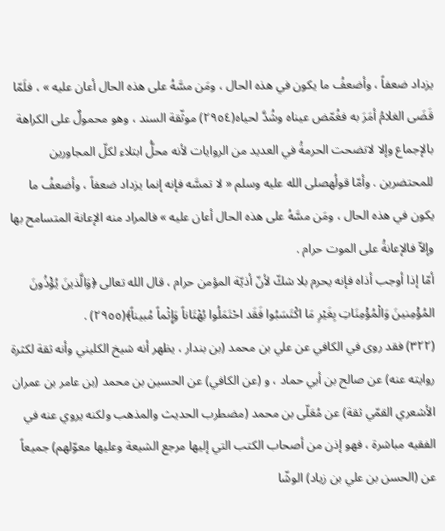يزداد ضعفاً ، وأضعفُ ما يكون في هذه الحال ، ومَن مسَّهُ على هذه الحال أعان عليه » ، فلَمّا قَضَى الغلامُ أمَرَ به فغُمّض عيناه وشُدَّ لحياه(٢٩٥٤) موثّقة السند ، وهو محمولٌ على الكراهة بالإجماع وإلا لاتضحت الحرمةُ في العديد من الروايات لأنه محلُّ ابتلاء لكلّ المجاورين للمحتضرين . وأمّا قولُهصلى الله عليه وسلم « لا تمسَّه فإنه إنما يزداد ضعفاً ، وأضعفُ ما يكون في هذه الحال ، ومَن مسَّهُ على هذه الحال أعان عليه » فالمراد منه الإعانة المتسامح بها وإلاّ فالإعانةُ على الموت حرام .
أمّا إذا أوجب أذاه فإنه يحرم بلا شكّ لأنّ أذيّة المؤمن حرام ، قال الله تعالى ﴿وَالَّذينَ يُؤْذُونَ المُؤْمِنينَ وَالْمُؤْمِنَاتِ بِغَيْرِ مَا اكْتَسَبُوا فَقَد احْتَمَلُوا بُهْتَاناً وَإِثْماً مُبيناً﴾(٢٩٥٥) .
(٣٢٢) فقد روى في الكافي عن علي بن محمد (بن بندار ، يظهر أنه شيخ الكليني وأنه ثقة لكثرة روايته عنه) عن صالح بن أبي حماد ، و (عن الكافي) عن الحسين بن محمد (بن عامر بن عمران الأشعري القمّي ثقة) عن مُعَلّى بن محمد (مضطرب الحديث والمذهب ولكنه يروي عنه في الفقيه مباشرة ، فهو إذن من أصحاب الكتب التي إليها مرجع الشيعة وعليها معوّلهم) جميعاً عن (الحسن بن علي بن زياد) الوشّا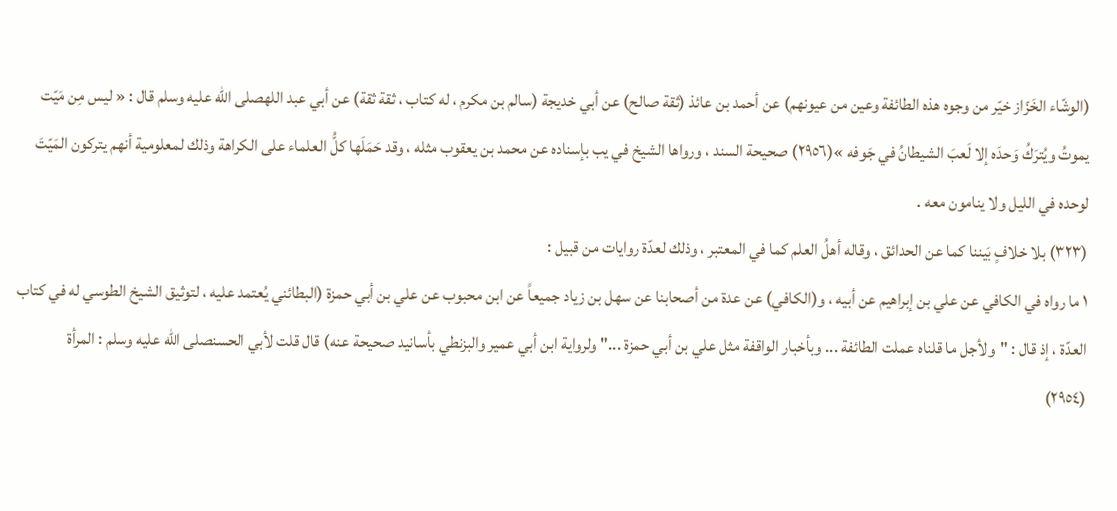(الوشّاء الخَزّاز خيّر من وجوه هذه الطائفة وعين من عيونهم) عن أحمد بن عائذ (ثقة صالح) عن أبي خديجة (سالم بن مكرم ، له كتاب ، ثقة ثقة) عن أبي عبد اللهصلى الله عليه وسلم قال : « ليس مِن مَيّت يموتُ ويُترَكُ وَحدَه إلا لَعبَ الشيطانُ في جَوفه »(٢٩٥٦) صحيحة السند ، ورواها الشيخ في يب بإسناده عن محمد بن يعقوب مثله ، وقد حَمَلَها كلُّ العلماء على الكراهة وذلك لمعلومية أنهم يتركون المَيّتَ لوحده في الليل ولا ينامون معه .
(٣٢٣) بلا خلافٍ بَيننا كما عن الحدائق ، وقاله أهلُ العلم كما في المعتبر ، وذلك لعدّة روايات من قبيل :
١ ما رواه في الكافي عن علي بن إبراهيم عن أبيه ، و(الكافي) عن عدة من أصحابنا عن سهل بن زياد جميعاً عن ابن محبوب عن علي بن أبي حمزة (البطائني يُعتمد عليه ، لتوثيق الشيخ الطوسي له في كتاب العدّة ، إذ قال : "ولأجل ما قلناه عملت الطائفة ... وبأخبار الواقفة مثل علي بن أبي حمزة ..." ولرواية ابن أبي عمير والبزنطي بأسانيد صحيحة عنه) قال قلت لأبي الحسنصلى الله عليه وسلم : المرأة
(٢٩٥٤)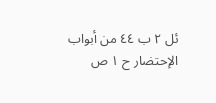ئل ٢ ب ٤٤ من أبواب الإحتضار ح ١ ص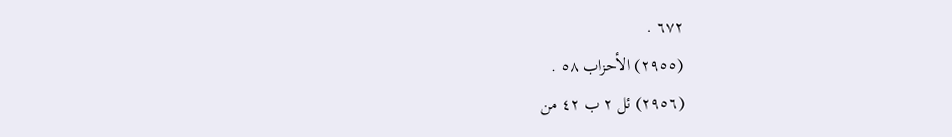٦٧٢ .
(٢٩٥٥) الأحزاب ٥٨ .
(٢٩٥٦) ئل ٢ ب ٤٢ من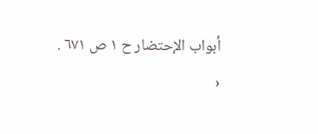أبواب الإحتضار ح ١ ص ٦٧١ .
‹